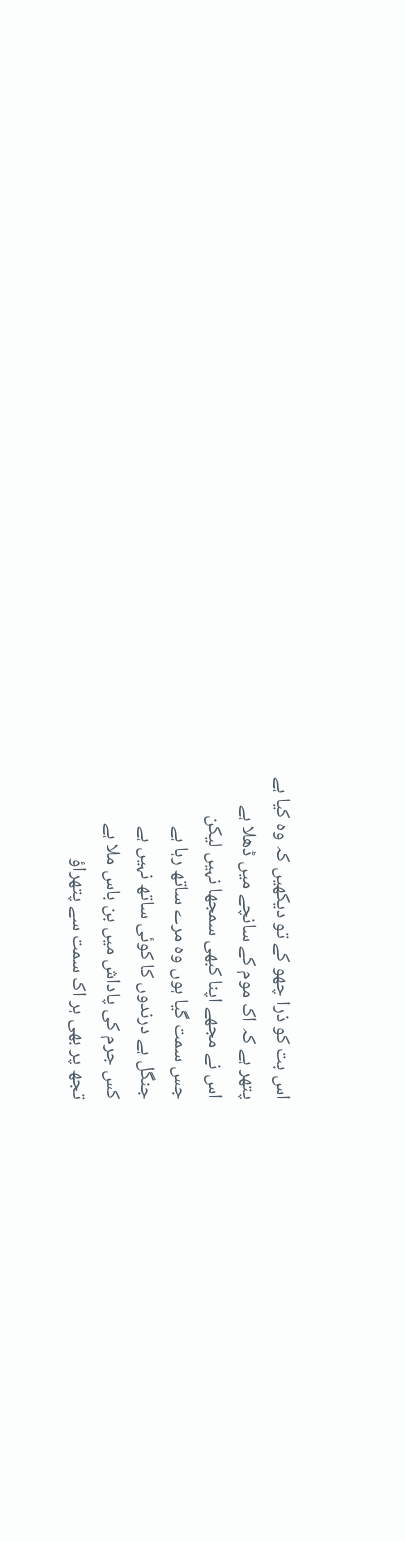اس بت کو ذرا چھو کے تو دیکھیں کہ وہ کیا ہے
پتھر ہے کہ اک موم کے سانچے میں ڈھلا ہے
اس نے مجھے اپنا کبھی سمجھا نہیں لیکن
جس سمت گیا ہوں وہ مرے ساتھ رہا ہے
جنگل ہے درندوں کا کوئی ساتھ نہیں ہے
کس جرم کی پاداش میں بن باس ملا ہے
تجھ پر بھی ہر اک سمت سے پتھراؤ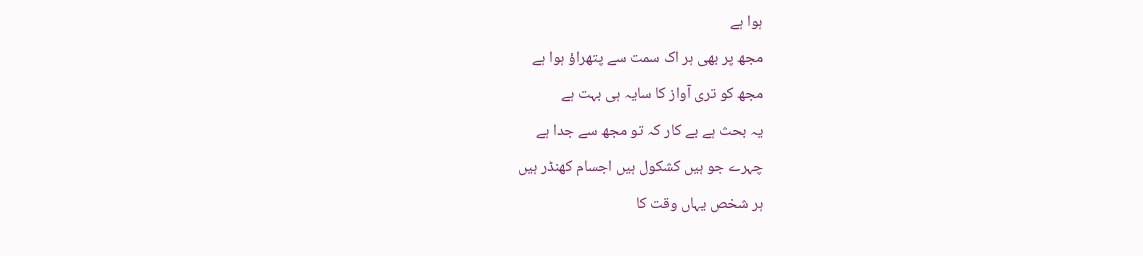ہوا ہے
مجھ پر بھی ہر اک سمت سے پتھراؤ ہوا ہے
مجھ کو تری آواز کا سایہ ہی بہت ہے
یہ بحث ہے بے کار کہ تو مجھ سے جدا ہے
چہرے جو ہیں کشکول ہیں اجسام کھنڈر ہیں
ہر شخص یہاں وقت کا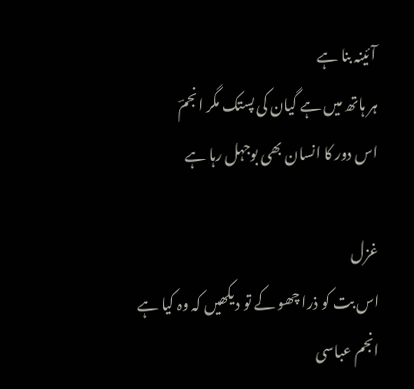آئینہ بنا ہے
ہر ہاتھ میں ہے گیان کی پستک مگر انجمؔ
اس دور کا انسان بھی بوجہل رہا ہے

غزل
اس بت کو ذرا چھو کے تو دیکھیں کہ وہ کیا ہے
انجم عباسی